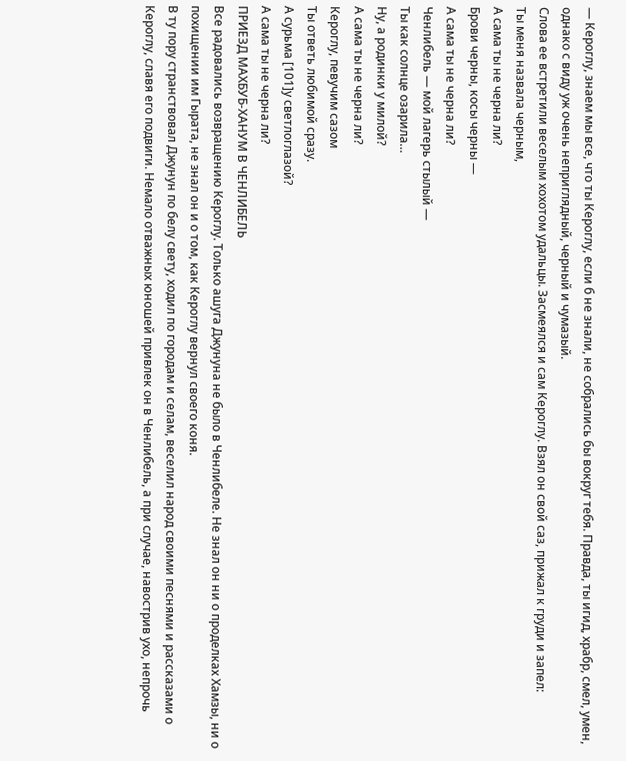— Кероглу, знаем мы все, что ты Кероглу, если б не знали, не собрались бы вокруг тебя. Правда, ты игид, храбр, смел, умен, однако с виду уж очень неприглядный, черный и чумазый.
Слова ее встретили веселым хохотом удальцы. Засмеялся и сам Кероглу. Взял он свой саз, прижал к груди и запел:
Ты меня назвала черным,
А сама ты не черна ли?
Брови черны, косы черны —
А сама ты не черна ли?
Ченлибель — мой лагерь стылый —
Ты как солнце озарила…
Ну, а родинки у милой?
А сама ты не черна ли?
Кероглу, певучим сазом
Ты ответь любимой сразу.
А сурьма [101]у светлоглазой?
А сама ты не черна ли?
ПРИЕЗД МАХБУБ-ХАНУМ В ЧЕНЛИБЕЛЬ
Все радовались возвращению Кероглу. Только ашуга Джунуна не было в Ченлибеле. Не знал он ни о проделках Хамзы, ни о похищении им Гырата, не знал он и о том, как Кероглу вернул своего коня.
В ту пору странствовал Джунун по белу свету, ходил по городам и селам, веселил народ своими песнями и рассказами о Кероглу, славя его подвиги. Немало отважных юношей привлек он в Ченлибель, а при случае, навострив ухо, непрочь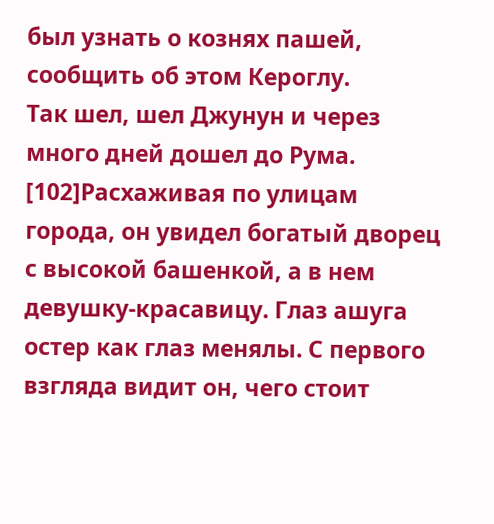был узнать о кознях пашей, сообщить об этом Кероглу.
Так шел, шел Джунун и через много дней дошел до Рума. [102]Расхаживая по улицам города, он увидел богатый дворец с высокой башенкой, а в нем девушку-красавицу. Глаз ашуга остер как глаз менялы. С первого взгляда видит он, чего стоит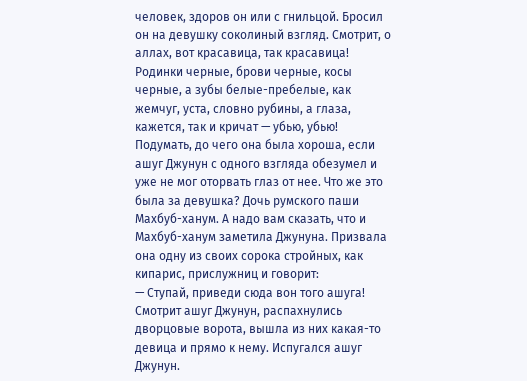человек, здоров он или с гнильцой. Бросил он на девушку соколиный взгляд. Смотрит, о аллах, вот красавица, так красавица! Родинки черные, брови черные, косы черные, а зубы белые-пребелые, как жемчуг, уста, словно рубины, а глаза, кажется, так и кричат — убью, убью! Подумать, до чего она была хороша, если ашуг Джунун с одного взгляда обезумел и уже не мог оторвать глаз от нее. Что же это была за девушка? Дочь румского паши Махбуб-ханум. А надо вам сказать, что и Махбуб-ханум заметила Джунуна. Призвала она одну из своих сорока стройных, как кипарис, прислужниц и говорит:
— Ступай, приведи сюда вон того ашуга!
Смотрит ашуг Джунун, распахнулись дворцовые ворота, вышла из них какая-то девица и прямо к нему. Испугался ашуг Джунун.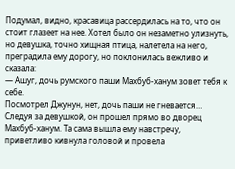Подумал, видно, красавица рассердилась на то, что он стоит глазеет на нее. Хотел было он незаметно улизнуть, но девушка, точно хищная птица, налетела на него, преградила ему дорогу, но поклонилась вежливо и сказала:
— Ашуг, дочь румского паши Махбуб-ханум зовет тебя к себе.
Посмотрел Джунун, нет, дочь паши не гневается… Следуя за девушкой, он прошел прямо во дворец Махбуб-ханум. Та сама вышла ему навстречу, приветливо кивнула головой и провела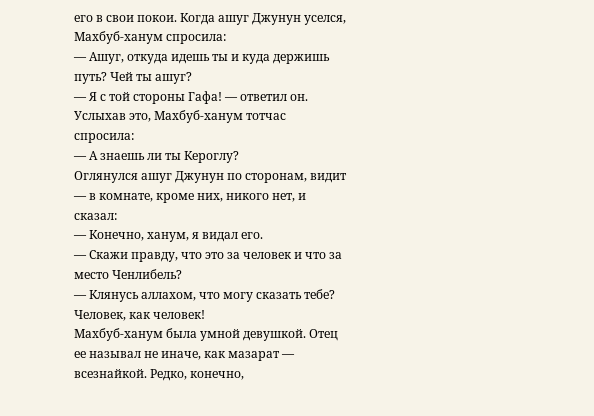его в свои покои. Когда ашуг Джунун уселся, Махбуб-ханум спросила:
— Ашуг, откуда идешь ты и куда держишь путь? Чей ты ашуг?
— Я с той стороны Гафа! — ответил он. Услыхав это, Махбуб-ханум тотчас спросила:
— А знаешь ли ты Кероглу?
Оглянулся ашуг Джунун по сторонам, видит — в комнате, кроме них, никого нет, и сказал:
— Конечно, ханум, я видал его.
— Скажи правду, что это за человек и что за место Ченлибель?
— Клянусь аллахом, что могу сказать тебе? Человек, как человек!
Махбуб-ханум была умной девушкой. Отец ее называл не иначе, как мазарат — всезнайкой. Редко, конечно,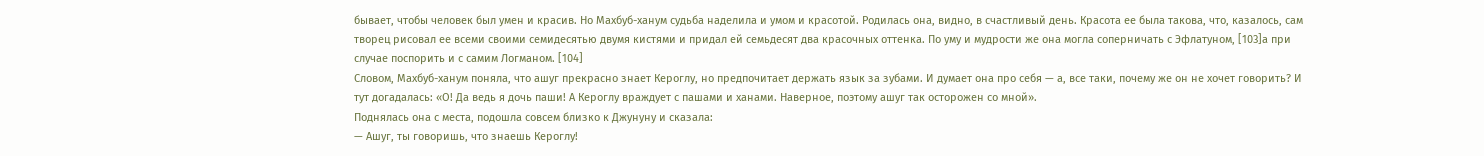бывает, чтобы человек был умен и красив. Но Махбуб-ханум судьба наделила и умом и красотой. Родилась она, видно, в счастливый день. Красота ее была такова, что, казалось, сам творец рисовал ее всеми своими семидесятью двумя кистями и придал ей семьдесят два красочных оттенка. По уму и мудрости же она могла соперничать с Эфлатуном, [103]а при случае поспорить и с самим Логманом. [104]
Словом, Махбуб-ханум поняла, что ашуг прекрасно знает Кероглу, но предпочитает держать язык за зубами. И думает она про себя — а, все таки, почему же он не хочет говорить? И тут догадалась: «О! Да ведь я дочь паши! А Кероглу враждует с пашами и ханами. Наверное, поэтому ашуг так осторожен со мной».
Поднялась она с места, подошла совсем близко к Джунуну и сказала:
— Ашуг, ты говоришь, что знаешь Кероглу!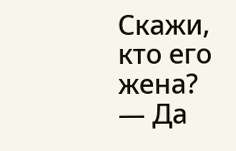Скажи, кто его жена?
— Да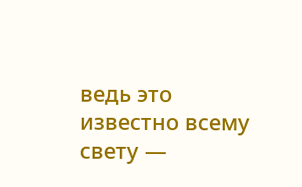ведь это известно всему свету —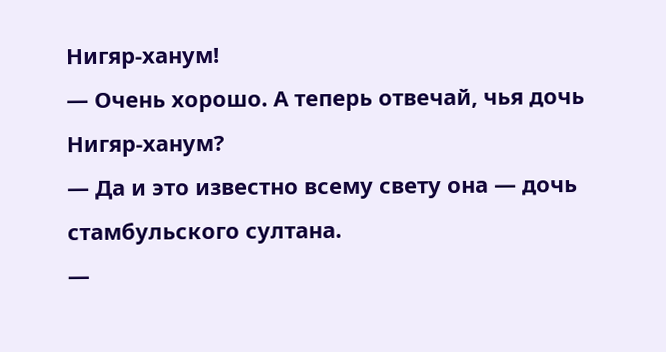Нигяр-ханум!
— Очень хорошо. А теперь отвечай, чья дочь Нигяр-ханум?
— Да и это известно всему свету она — дочь стамбульского султана.
—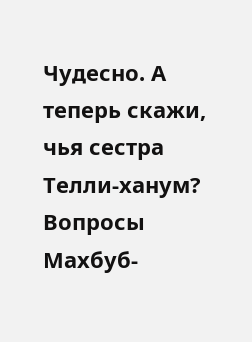Чудесно. А теперь скажи, чья сестра Телли-ханум? Вопросы Махбуб-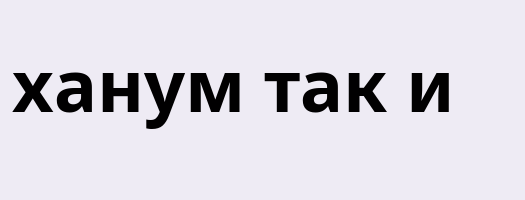ханум так и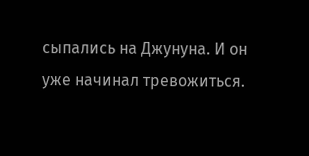сыпались на Джунуна. И он уже начинал тревожиться.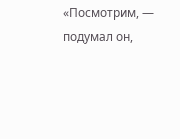«Посмотрим, — подумал он,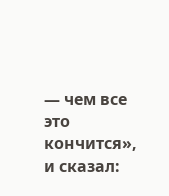— чем все это кончится», и сказал: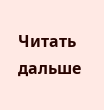Читать дальше